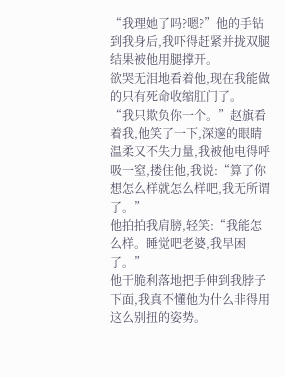“我理她了吗?嗯?”他的手钻到我身后,我吓得赶紧并拢双腿结果被他用腿撑开。
欲哭无泪地看着他,现在我能做的只有死命收缩肛门了。
“我只欺负你一个。”赵旗看着我,他笑了一下,深邃的眼睛温柔又不失力量,我被他电得呼吸一窒,搂住他,我说:“算了你想怎么样就怎么样吧,我无所谓了。”
他拍拍我肩膀,轻笑:“我能怎么样。睡觉吧老婆,我早困了。”
他干脆利落地把手伸到我脖子下面,我真不懂他为什么非得用这么别扭的姿势。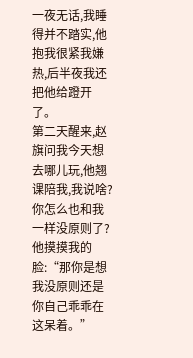一夜无话,我睡得并不踏实,他抱我很紧我嫌热,后半夜我还把他给蹬开了。
第二天醒来,赵旗问我今天想去哪儿玩,他翘课陪我,我说啥?你怎么也和我一样没原则了?
他摸摸我的脸:“那你是想我没原则还是你自己乖乖在这呆着。”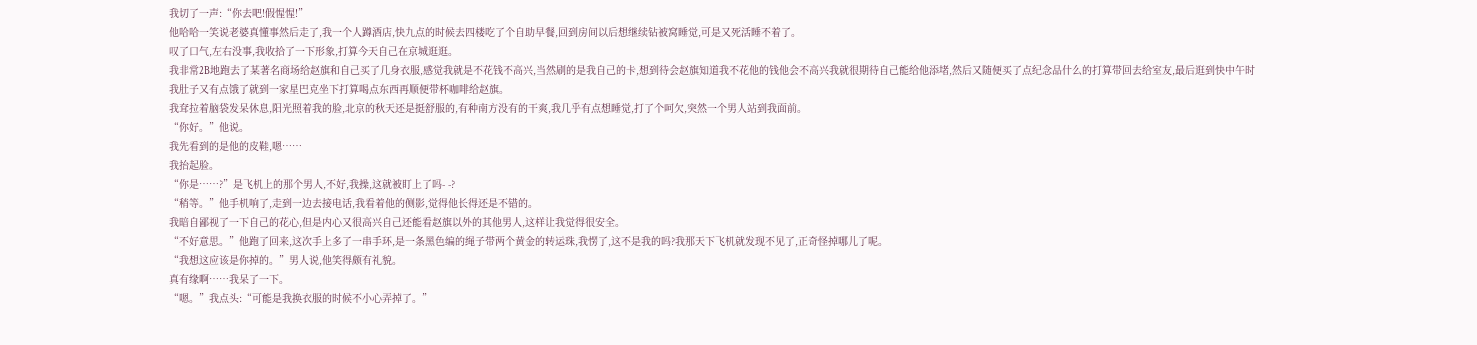我切了一声:“你去吧!假惺惺!”
他哈哈一笑说老婆真懂事然后走了,我一个人蹲酒店,快九点的时候去四楼吃了个自助早餐,回到房间以后想继续钻被窝睡觉,可是又死活睡不着了。
叹了口气,左右没事,我收拾了一下形象,打算今天自己在京城逛逛。
我非常2B地跑去了某著名商场给赵旗和自己买了几身衣服,感觉我就是不花钱不高兴,当然刷的是我自己的卡,想到待会赵旗知道我不花他的钱他会不高兴我就很期待自己能给他添堵,然后又随便买了点纪念品什么的打算带回去给室友,最后逛到快中午时我肚子又有点饿了就到一家星巴克坐下打算喝点东西再顺便带杯咖啡给赵旗。
我耷拉着脑袋发呆休息,阳光照着我的脸,北京的秋天还是挺舒服的,有种南方没有的干爽,我几乎有点想睡觉,打了个呵欠,突然一个男人站到我面前。
“你好。”他说。
我先看到的是他的皮鞋,嗯……
我抬起脸。
“你是……?”是飞机上的那个男人,不好,我操,这就被盯上了吗- -?
“稍等。”他手机响了,走到一边去接电话,我看着他的侧影,觉得他长得还是不错的。
我暗自鄙视了一下自己的花心,但是内心又很高兴自己还能看赵旗以外的其他男人,这样让我觉得很安全。
“不好意思。”他跑了回来,这次手上多了一串手环,是一条黑色编的绳子带两个黄金的转运珠,我愣了,这不是我的吗?我那天下飞机就发现不见了,正奇怪掉哪儿了呢。
“我想这应该是你掉的。”男人说,他笑得颇有礼貌。
真有缘啊……我呆了一下。
“嗯。”我点头:“可能是我换衣服的时候不小心弄掉了。”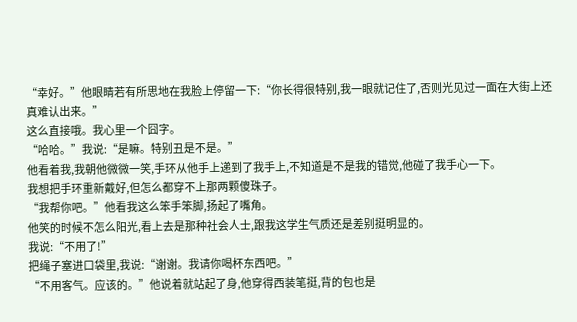“幸好。”他眼睛若有所思地在我脸上停留一下:“你长得很特别,我一眼就记住了,否则光见过一面在大街上还真难认出来。”
这么直接哦。我心里一个囧字。
“哈哈。”我说:“是嘛。特别丑是不是。”
他看着我,我朝他微微一笑,手环从他手上递到了我手上,不知道是不是我的错觉,他碰了我手心一下。
我想把手环重新戴好,但怎么都穿不上那两颗傻珠子。
“我帮你吧。”他看我这么笨手笨脚,扬起了嘴角。
他笑的时候不怎么阳光,看上去是那种社会人士,跟我这学生气质还是差别挺明显的。
我说:“不用了!”
把绳子塞进口袋里,我说:“谢谢。我请你喝杯东西吧。”
“不用客气。应该的。”他说着就站起了身,他穿得西装笔挺,背的包也是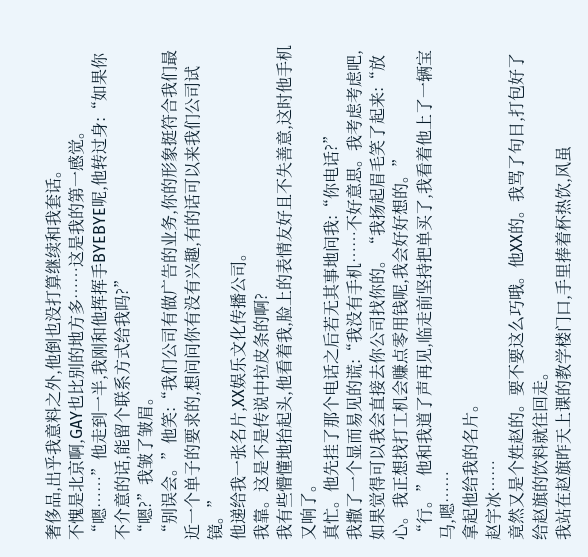奢侈品,出乎我意料之外,他倒也没打算继续和我套话。
不愧是北京啊,GAY也比别的地方多……这是我的第一感觉。
“嗯……”他走到一半,我刚和他挥挥手BYEBYE呢,他转过身:“如果你不介意的话,能留个联系方式给我吗?”
“嗯?”我皱了皱眉。
“别误会。”他笑:“我们公司有做广告的业务,你的形象挺符合我们最近一个单子的要求的,想问问你有没有兴趣,有的话可以来我们公司试镜。”
他递给我一张名片,XX娱乐文化传播公司。
我靠。这是不是传说中拉皮条的啊?
我有些懵懂地抬起头,他看着我,脸上的表情友好且不失善意,这时他手机又响了。
真忙。他先挂了那个电话之后若无其事地问我:“你电话?”
我撒了一个显而易见的谎:“我没有手机……不好意思。我考虑考虑吧,如果觉得可以我会直接去你公司找你的。“我扬起眉毛笑了起来:“放心。我正想找打工机会赚点零用钱呢,我会好好想的。”
“行。”他和我道了声再见,临走前坚持把单买了,我看着他上了一辆宝马,嗯……
拿起他给我的名片。
赵宇冰……
竟然又是个姓赵的。要不要这么巧哦。他XX的。我骂了句日,打包好了给赵旗的饮料就往回走。
我站在赵旗昨天上课的教学楼门口,手里捧着杯热饮,风虽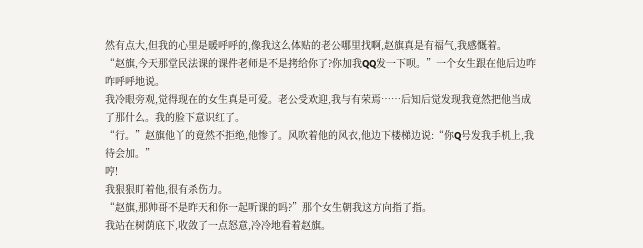然有点大,但我的心里是暖呼呼的,像我这么体贴的老公哪里找啊,赵旗真是有福气,我感慨着。
“赵旗,今天那堂民法课的课件老师是不是拷给你了?你加我QQ发一下呗。”一个女生跟在他后边咋咋呼呼地说。
我冷眼旁观,觉得现在的女生真是可爱。老公受欢迎,我与有荣焉……后知后觉发现我竟然把他当成了那什么。我的脸下意识红了。
“行。”赵旗他丫的竟然不拒绝,他惨了。风吹着他的风衣,他边下楼梯边说:“你Q号发我手机上,我待会加。”
哼!
我狠狠盯着他,很有杀伤力。
“赵旗,那帅哥不是昨天和你一起听课的吗?”那个女生朝我这方向指了指。
我站在树荫底下,收敛了一点怒意,冷冷地看着赵旗。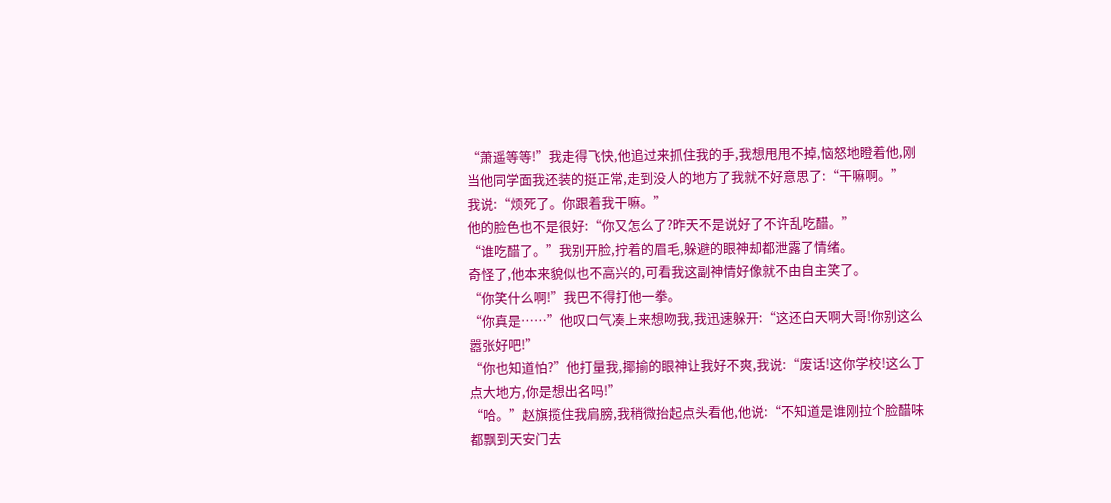“萧遥等等!”我走得飞快,他追过来抓住我的手,我想甩甩不掉,恼怒地瞪着他,刚当他同学面我还装的挺正常,走到没人的地方了我就不好意思了:“干嘛啊。”
我说:“烦死了。你跟着我干嘛。”
他的脸色也不是很好:“你又怎么了?昨天不是说好了不许乱吃醋。”
“谁吃醋了。”我别开脸,拧着的眉毛,躲避的眼神却都泄露了情绪。
奇怪了,他本来貌似也不高兴的,可看我这副神情好像就不由自主笑了。
“你笑什么啊!”我巴不得打他一拳。
“你真是……”他叹口气凑上来想吻我,我迅速躲开:“这还白天啊大哥!你别这么嚣张好吧!”
“你也知道怕?”他打量我,揶揄的眼神让我好不爽,我说:“废话!这你学校!这么丁点大地方,你是想出名吗!”
“哈。”赵旗揽住我肩膀,我稍微抬起点头看他,他说:“不知道是谁刚拉个脸醋味都飘到天安门去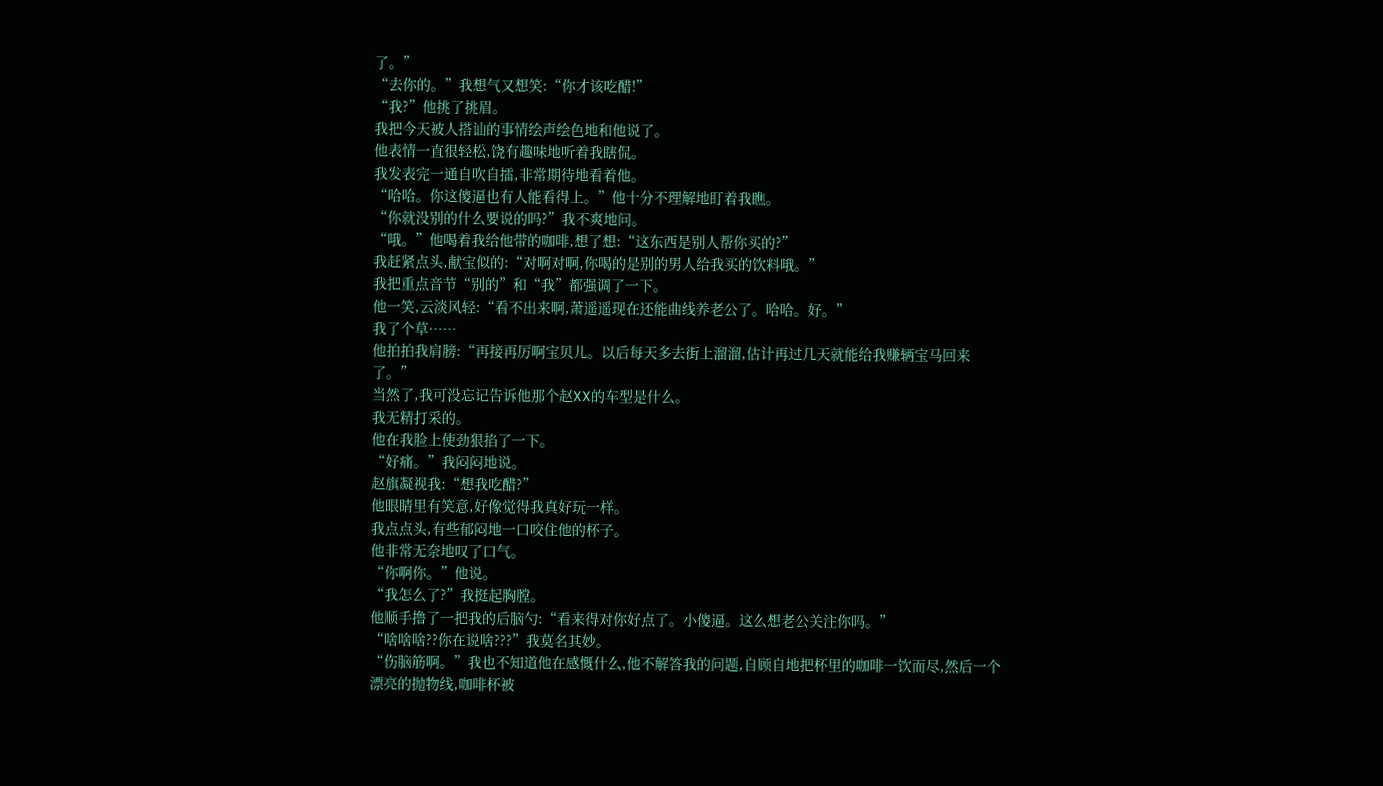了。”
“去你的。”我想气又想笑:“你才该吃醋!”
“我?”他挑了挑眉。
我把今天被人搭讪的事情绘声绘色地和他说了。
他表情一直很轻松,饶有趣味地听着我瞎侃。
我发表完一通自吹自擂,非常期待地看着他。
“哈哈。你这傻逼也有人能看得上。”他十分不理解地盯着我瞧。
“你就没别的什么要说的吗?”我不爽地问。
“哦。”他喝着我给他带的咖啡,想了想:“这东西是别人帮你买的?”
我赶紧点头,献宝似的:“对啊对啊,你喝的是别的男人给我买的饮料哦。”
我把重点音节“别的”和“我”都强调了一下。
他一笑,云淡风轻:“看不出来啊,萧遥遥现在还能曲线养老公了。哈哈。好。”
我了个草……
他拍拍我肩膀:“再接再厉啊宝贝儿。以后每天多去街上溜溜,估计再过几天就能给我赚辆宝马回来了。”
当然了,我可没忘记告诉他那个赵XX的车型是什么。
我无精打采的。
他在我脸上使劲狠掐了一下。
“好痛。”我闷闷地说。
赵旗凝视我:“想我吃醋?”
他眼睛里有笑意,好像觉得我真好玩一样。
我点点头,有些郁闷地一口咬住他的杯子。
他非常无奈地叹了口气。
“你啊你。”他说。
“我怎么了?”我挺起胸膛。
他顺手撸了一把我的后脑勺:“看来得对你好点了。小傻逼。这么想老公关注你吗。”
“啥啥啥??你在说啥???”我莫名其妙。
“伤脑筋啊。”我也不知道他在感慨什么,他不解答我的问题,自顾自地把杯里的咖啡一饮而尽,然后一个漂亮的抛物线,咖啡杯被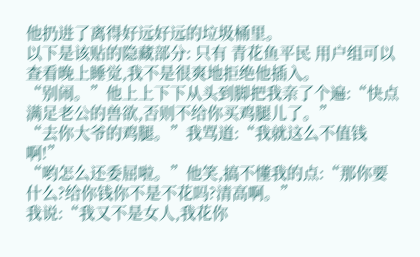他扔进了离得好远好远的垃圾桶里。
以下是该贴的隐藏部分: 只有 青花鱼平民 用户组可以查看晚上睡觉,我不是很爽地拒绝他插入。
“别闹。”他上上下下从头到脚把我亲了个遍:“快点满足老公的兽欲,否则不给你买鸡腿儿了。”
“去你大爷的鸡腿。”我骂道:“我就这么不值钱啊!”
“哟怎么还委屈啦。”他笑,搞不懂我的点:“那你要什么?给你钱你不是不花吗?清高啊。”
我说:“我又不是女人,我花你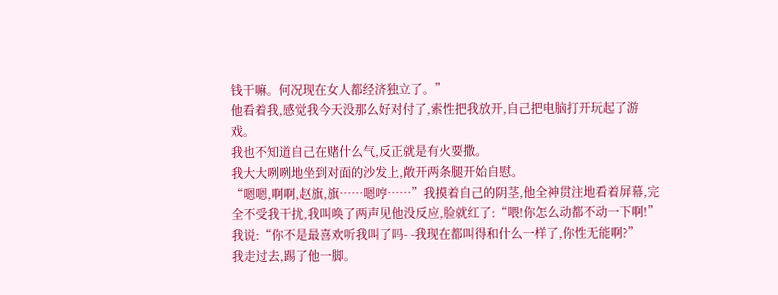钱干嘛。何况现在女人都经济独立了。”
他看着我,感觉我今天没那么好对付了,索性把我放开,自己把电脑打开玩起了游戏。
我也不知道自己在赌什么气,反正就是有火要撒。
我大大咧咧地坐到对面的沙发上,敞开两条腿开始自慰。
“嗯嗯,啊啊,赵旗,旗……嗯哼……”我摸着自己的阴茎,他全神贯注地看着屏幕,完全不受我干扰,我叫唤了两声见他没反应,脸就红了:“喂!你怎么动都不动一下啊!”
我说:“你不是最喜欢听我叫了吗- -我现在都叫得和什么一样了,你性无能啊?”
我走过去,踢了他一脚。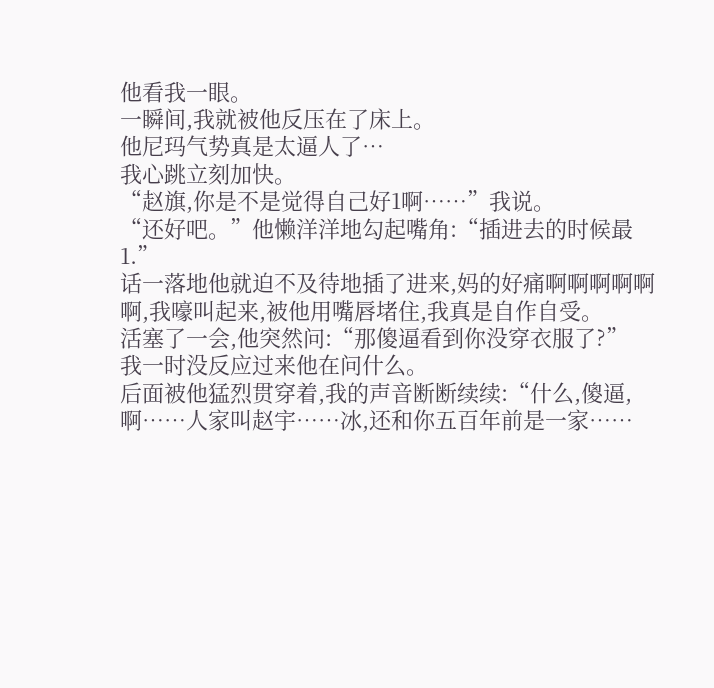他看我一眼。
一瞬间,我就被他反压在了床上。
他尼玛气势真是太逼人了…
我心跳立刻加快。
“赵旗,你是不是觉得自己好1啊……”我说。
“还好吧。”他懒洋洋地勾起嘴角:“插进去的时候最1.”
话一落地他就迫不及待地插了进来,妈的好痛啊啊啊啊啊啊,我嚎叫起来,被他用嘴唇堵住,我真是自作自受。
活塞了一会,他突然问:“那傻逼看到你没穿衣服了?”
我一时没反应过来他在问什么。
后面被他猛烈贯穿着,我的声音断断续续:“什么,傻逼,啊……人家叫赵宇……冰,还和你五百年前是一家……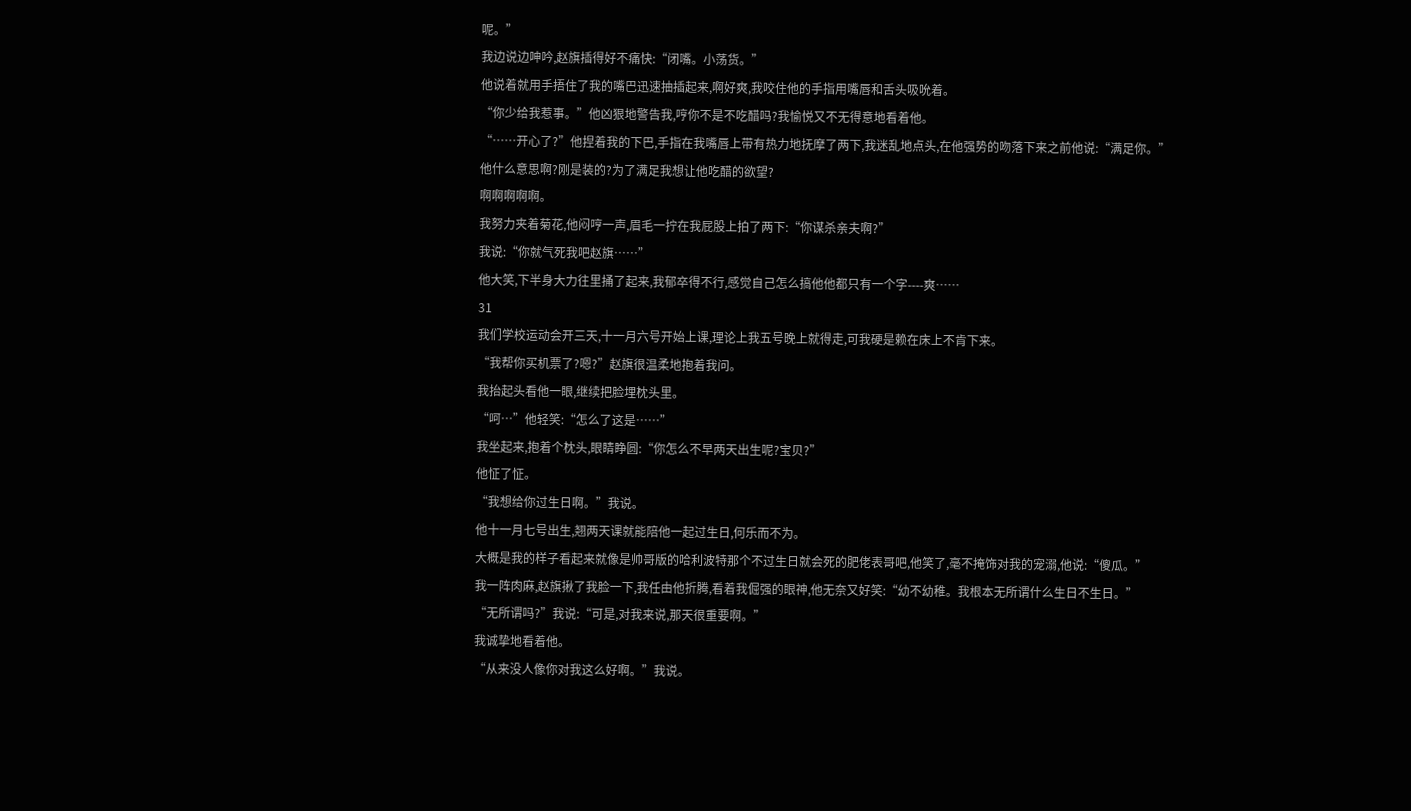呢。”
我边说边呻吟,赵旗插得好不痛快:“闭嘴。小荡货。”
他说着就用手捂住了我的嘴巴迅速抽插起来,啊好爽,我咬住他的手指用嘴唇和舌头吸吮着。
“你少给我惹事。”他凶狠地警告我,哼你不是不吃醋吗?我愉悦又不无得意地看着他。
“……开心了?”他捏着我的下巴,手指在我嘴唇上带有热力地抚摩了两下,我迷乱地点头,在他强势的吻落下来之前他说:“满足你。”
他什么意思啊?刚是装的?为了满足我想让他吃醋的欲望?
啊啊啊啊啊。
我努力夹着菊花,他闷哼一声,眉毛一拧在我屁股上拍了两下:“你谋杀亲夫啊?”
我说:“你就气死我吧赵旗……”
他大笑,下半身大力往里捅了起来,我郁卒得不行,感觉自己怎么搞他他都只有一个字----爽……
31
我们学校运动会开三天,十一月六号开始上课,理论上我五号晚上就得走,可我硬是赖在床上不肯下来。
“我帮你买机票了?嗯?”赵旗很温柔地抱着我问。
我抬起头看他一眼,继续把脸埋枕头里。
“呵…”他轻笑:“怎么了这是……”
我坐起来,抱着个枕头,眼睛睁圆:“你怎么不早两天出生呢?宝贝?”
他怔了怔。
“我想给你过生日啊。”我说。
他十一月七号出生,翘两天课就能陪他一起过生日,何乐而不为。
大概是我的样子看起来就像是帅哥版的哈利波特那个不过生日就会死的肥佬表哥吧,他笑了,毫不掩饰对我的宠溺,他说:“傻瓜。”
我一阵肉麻,赵旗揪了我脸一下,我任由他折腾,看着我倔强的眼神,他无奈又好笑:“幼不幼稚。我根本无所谓什么生日不生日。”
“无所谓吗?”我说:“可是,对我来说,那天很重要啊。”
我诚挚地看着他。
“从来没人像你对我这么好啊。”我说。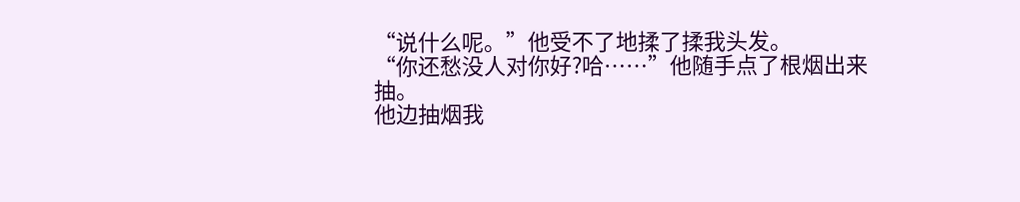“说什么呢。”他受不了地揉了揉我头发。
“你还愁没人对你好?哈……”他随手点了根烟出来抽。
他边抽烟我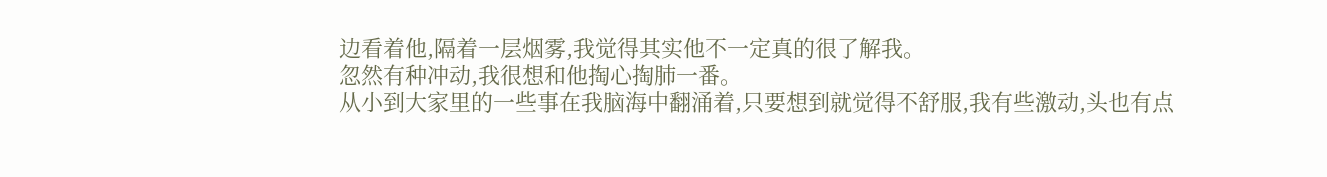边看着他,隔着一层烟雾,我觉得其实他不一定真的很了解我。
忽然有种冲动,我很想和他掏心掏肺一番。
从小到大家里的一些事在我脑海中翻涌着,只要想到就觉得不舒服,我有些激动,头也有点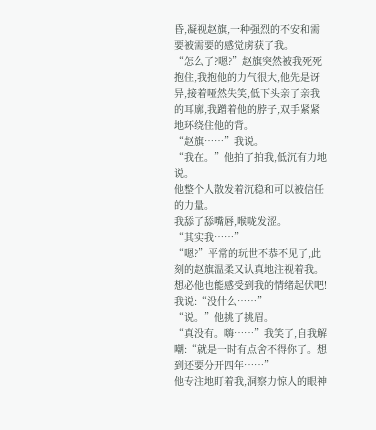昏,凝视赵旗,一种强烈的不安和需要被需要的感觉虏获了我。
“怎么了?嗯?”赵旗突然被我死死抱住,我抱他的力气很大,他先是讶异,接着哑然失笑,低下头亲了亲我的耳廓,我蹭着他的脖子,双手紧紧地环绕住他的背。
“赵旗……”我说。
“我在。”他拍了拍我,低沉有力地说。
他整个人散发着沉稳和可以被信任的力量。
我舔了舔嘴唇,喉咙发涩。
“其实我……”
“嗯?”平常的玩世不恭不见了,此刻的赵旗温柔又认真地注视着我。
想必他也能感受到我的情绪起伏吧!
我说:“没什么……”
“说。”他挑了挑眉。
“真没有。嗨……”我笑了,自我解嘲:“就是一时有点舍不得你了。想到还要分开四年……”
他专注地盯着我,洞察力惊人的眼神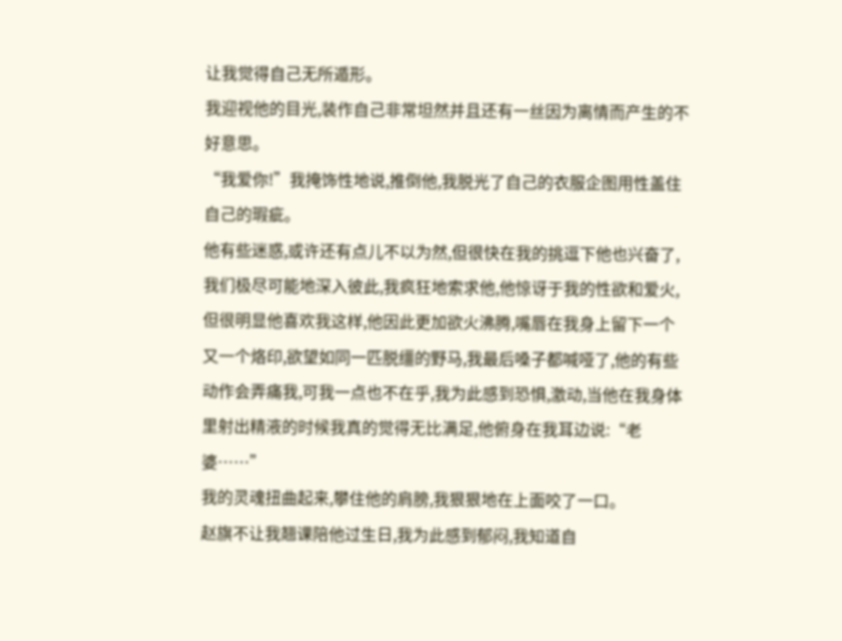让我觉得自己无所遁形。
我迎视他的目光,装作自己非常坦然并且还有一丝因为离情而产生的不好意思。
“我爱你!”我掩饰性地说,推倒他,我脱光了自己的衣服企图用性盖住自己的瑕疵。
他有些迷惑,或许还有点儿不以为然,但很快在我的挑逗下他也兴奋了,我们极尽可能地深入彼此,我疯狂地索求他,他惊讶于我的性欲和爱火,但很明显他喜欢我这样,他因此更加欲火沸腾,嘴唇在我身上留下一个又一个烙印,欲望如同一匹脱缰的野马,我最后嗓子都喊哑了,他的有些动作会弄痛我,可我一点也不在乎,我为此感到恐惧,激动,当他在我身体里射出精液的时候我真的觉得无比满足,他俯身在我耳边说:“老婆……”
我的灵魂扭曲起来,攀住他的肩膀,我狠狠地在上面咬了一口。
赵旗不让我翘课陪他过生日,我为此感到郁闷,我知道自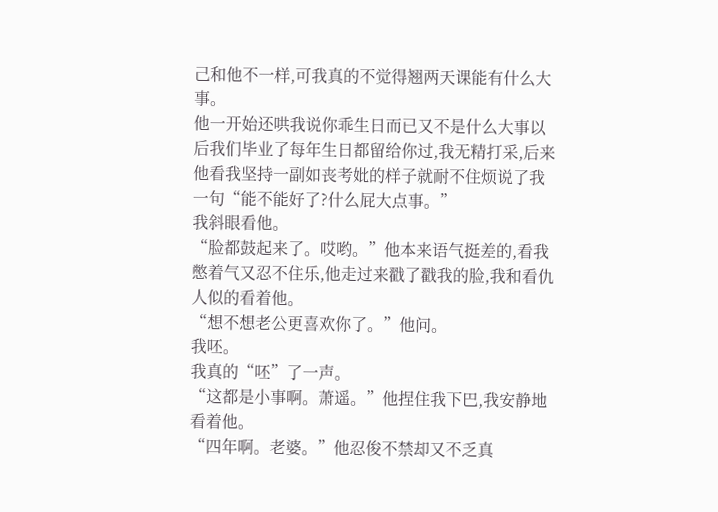己和他不一样,可我真的不觉得翘两天课能有什么大事。
他一开始还哄我说你乖生日而已又不是什么大事以后我们毕业了每年生日都留给你过,我无精打采,后来他看我坚持一副如丧考妣的样子就耐不住烦说了我一句“能不能好了?什么屁大点事。”
我斜眼看他。
“脸都鼓起来了。哎哟。”他本来语气挺差的,看我憋着气又忍不住乐,他走过来戳了戳我的脸,我和看仇人似的看着他。
“想不想老公更喜欢你了。”他问。
我呸。
我真的“呸”了一声。
“这都是小事啊。萧遥。”他捏住我下巴,我安静地看着他。
“四年啊。老婆。”他忍俊不禁却又不乏真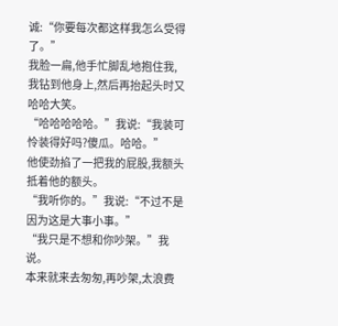诚:“你要每次都这样我怎么受得了。”
我脸一扁,他手忙脚乱地抱住我,我钻到他身上,然后再抬起头时又哈哈大笑。
“哈哈哈哈哈。”我说:“我装可怜装得好吗?傻瓜。哈哈。”
他使劲掐了一把我的屁股,我额头抵着他的额头。
“我听你的。”我说:“不过不是因为这是大事小事。”
“我只是不想和你吵架。”我说。
本来就来去匆匆,再吵架,太浪费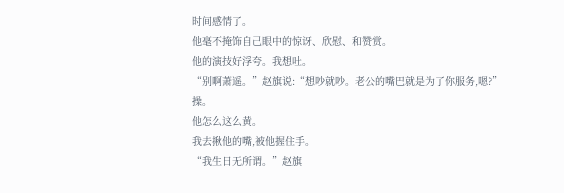时间感情了。
他毫不掩饰自己眼中的惊讶、欣慰、和赞赏。
他的演技好浮夸。我想吐。
“别啊萧遥。”赵旗说:“想吵就吵。老公的嘴巴就是为了你服务,嗯?”
操。
他怎么这么黄。
我去揪他的嘴,被他握住手。
“我生日无所谓。”赵旗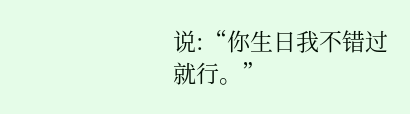说:“你生日我不错过就行。”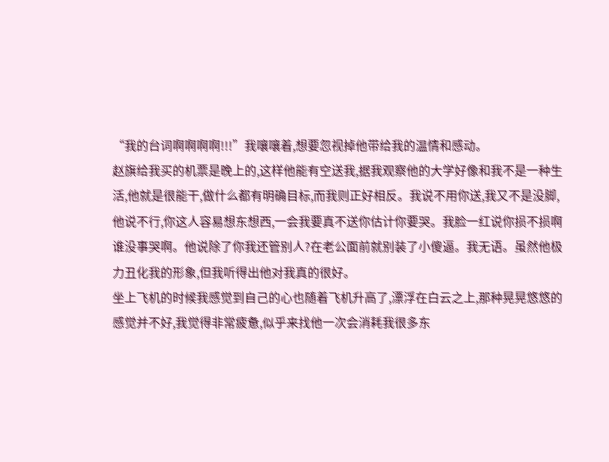“我的台词啊啊啊啊!!!”我嚷嚷着,想要忽视掉他带给我的温情和感动。
赵旗给我买的机票是晚上的,这样他能有空送我,据我观察他的大学好像和我不是一种生活,他就是很能干,做什么都有明确目标,而我则正好相反。我说不用你送,我又不是没脚,他说不行,你这人容易想东想西,一会我要真不送你估计你要哭。我脸一红说你损不损啊谁没事哭啊。他说除了你我还管别人?在老公面前就别装了小傻逼。我无语。虽然他极力丑化我的形象,但我听得出他对我真的很好。
坐上飞机的时候我感觉到自己的心也随着飞机升高了,漂浮在白云之上,那种晃晃悠悠的感觉并不好,我觉得非常疲惫,似乎来找他一次会消耗我很多东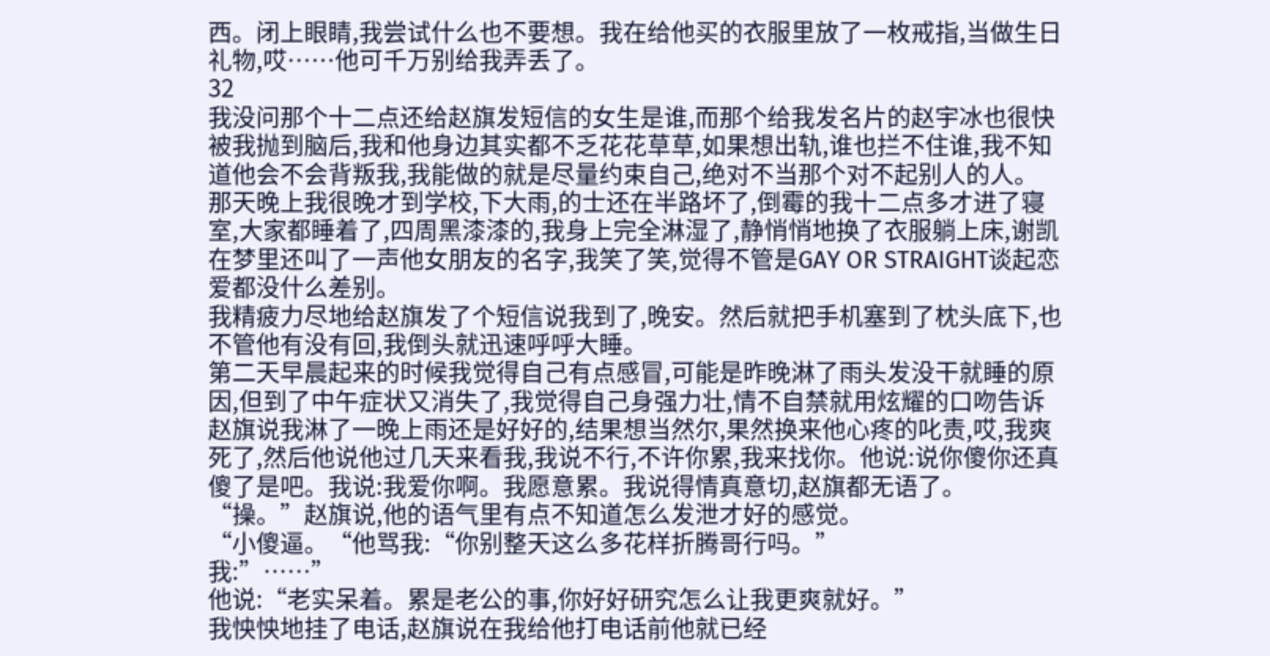西。闭上眼睛,我尝试什么也不要想。我在给他买的衣服里放了一枚戒指,当做生日礼物,哎……他可千万别给我弄丢了。
32
我没问那个十二点还给赵旗发短信的女生是谁,而那个给我发名片的赵宇冰也很快被我抛到脑后,我和他身边其实都不乏花花草草,如果想出轨,谁也拦不住谁,我不知道他会不会背叛我,我能做的就是尽量约束自己,绝对不当那个对不起别人的人。
那天晚上我很晚才到学校,下大雨,的士还在半路坏了,倒霉的我十二点多才进了寝室,大家都睡着了,四周黑漆漆的,我身上完全淋湿了,静悄悄地换了衣服躺上床,谢凯在梦里还叫了一声他女朋友的名字,我笑了笑,觉得不管是GAY OR STRAIGHT谈起恋爱都没什么差别。
我精疲力尽地给赵旗发了个短信说我到了,晚安。然后就把手机塞到了枕头底下,也不管他有没有回,我倒头就迅速呼呼大睡。
第二天早晨起来的时候我觉得自己有点感冒,可能是昨晚淋了雨头发没干就睡的原因,但到了中午症状又消失了,我觉得自己身强力壮,情不自禁就用炫耀的口吻告诉赵旗说我淋了一晚上雨还是好好的,结果想当然尔,果然换来他心疼的叱责,哎,我爽死了,然后他说他过几天来看我,我说不行,不许你累,我来找你。他说:说你傻你还真傻了是吧。我说:我爱你啊。我愿意累。我说得情真意切,赵旗都无语了。
“操。”赵旗说,他的语气里有点不知道怎么发泄才好的感觉。
“小傻逼。“他骂我:“你别整天这么多花样折腾哥行吗。”
我:”……”
他说:“老实呆着。累是老公的事,你好好研究怎么让我更爽就好。”
我怏怏地挂了电话,赵旗说在我给他打电话前他就已经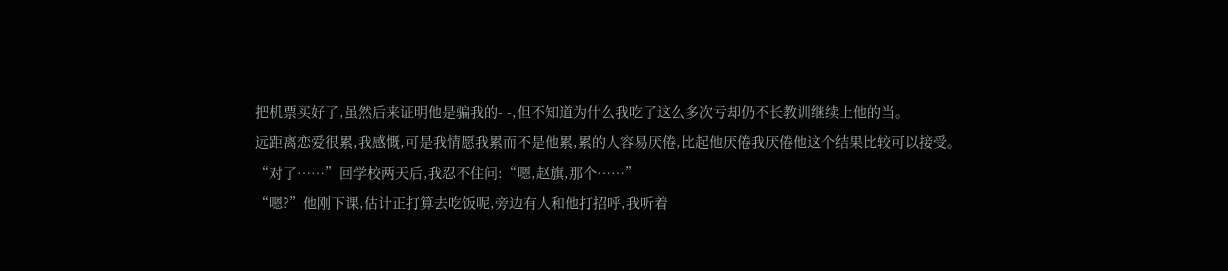把机票买好了,虽然后来证明他是骗我的- -,但不知道为什么我吃了这么多次亏却仍不长教训继续上他的当。
远距离恋爱很累,我感慨,可是我情愿我累而不是他累,累的人容易厌倦,比起他厌倦我厌倦他这个结果比较可以接受。
“对了……”回学校两天后,我忍不住问:“嗯,赵旗,那个……”
“嗯?”他刚下课,估计正打算去吃饭呢,旁边有人和他打招呼,我听着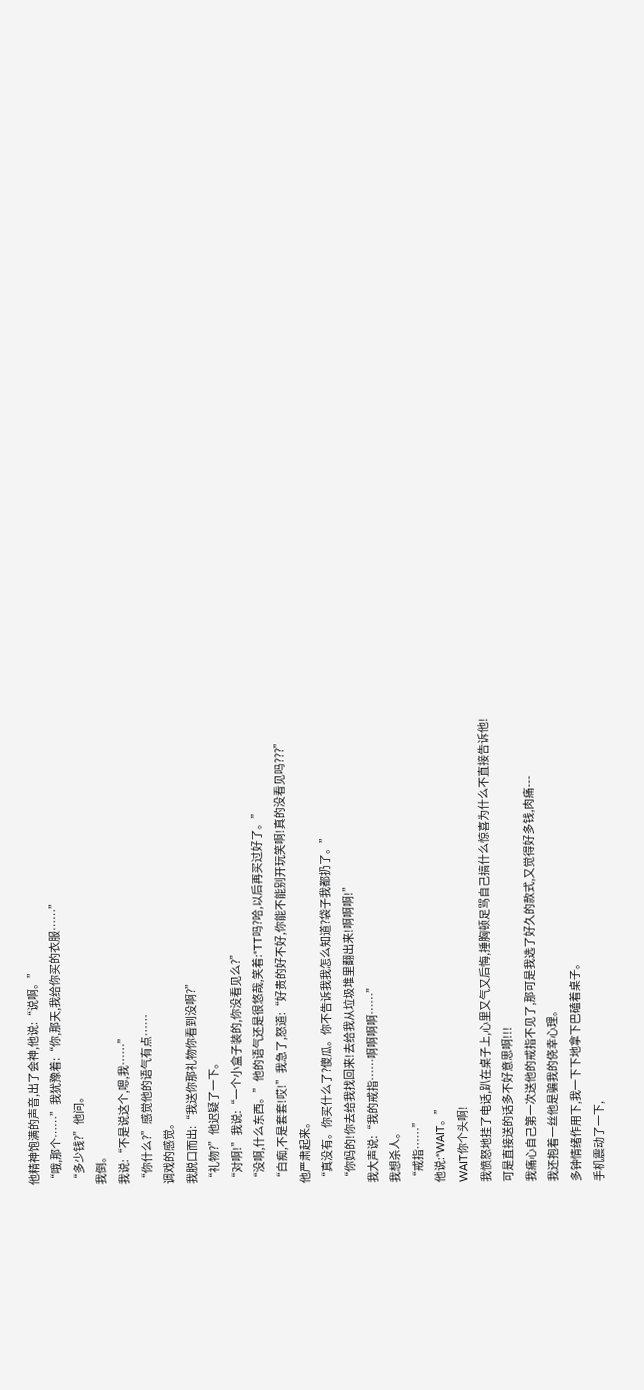他精神饱满的声音,出了会神,他说:“说啊。”
“哦,那个……”我犹豫着:“你,那天,我给你买的衣服……”
“多少钱?”他问。
我倒。
我说:“不是说这个,嗯,我……”
“你什么?”感觉他的语气有点……
调戏的感觉。
我脱口而出:“我送你那礼物你看到没啊?”
“礼物?”他迟疑了一下。
“对啊!”我说:“一个小盒子装的,你没看见么?”
“没啊,什么东西。”他的语气还是很悠哉,笑着:“TT吗?哈,以后再买过好了。”
“白痴,不是套套!哎!”我急了,怒道:“好贵的好不好,你能不能别开玩笑啊!真的没看见吗???”
他严肃起来。
“真没有。你买什么了?傻瓜。你不告诉我我怎么知道?袋子我都扔了。”
“你妈的!你去给我找回来!去给我从垃圾堆里翻出来!啊啊啊!”
我大声说:“我的戒指……啊啊啊啊……”
我想杀人。
“戒指……”
他说:“WAIT。”
WAIT你个头啊!
我愤怒地挂了电话,趴在桌子上,心里又气又后悔,捶胸顿足骂自己搞什么惊喜为什么不直接告诉他!
可是直接送的话多不好意思啊!!!
我痛心自己第一次送他的戒指不见了,那可是我选了好久的款式,又觉得好多钱,肉痛---
我还抱着一丝他是骗我的侥幸心理。
多钟情绪作用下,我一下下地拿下巴磕着桌子。
手机震动了一下,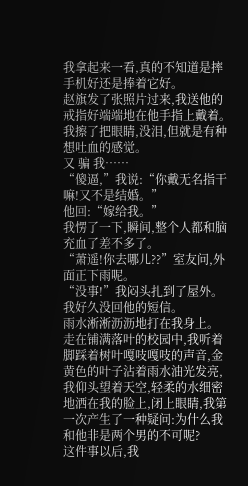我拿起来一看,真的不知道是摔手机好还是捧着它好。
赵旗发了张照片过来,我送他的戒指好端端地在他手指上戴着。
我擦了把眼睛,没泪,但就是有种想吐血的感觉。
又 骗 我……
“傻逼,”我说:“你戴无名指干嘛!又不是结婚。”
他回:“嫁给我。”
我愣了一下,瞬间,整个人都和脑充血了差不多了。
“萧遥!你去哪儿??”室友问,外面正下雨呢。
“没事!”我闷头扎到了屋外。
我好久没回他的短信。
雨水淅淅沥沥地打在我身上。
走在铺满落叶的校园中,我听着脚踩着树叶嘎吱嘎吱的声音,金黄色的叶子沾着雨水油光发亮,我仰头望着天空,轻柔的水细密地洒在我的脸上,闭上眼睛,我第一次产生了一种疑问:为什么我和他非是两个男的不可呢?
这件事以后,我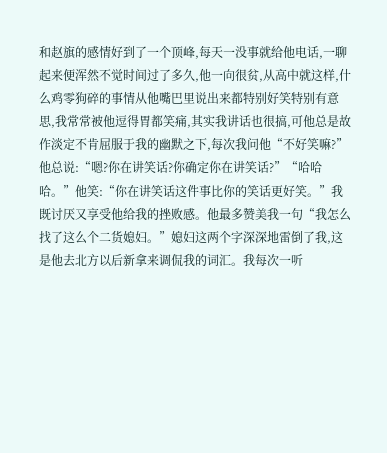和赵旗的感情好到了一个顶峰,每天一没事就给他电话,一聊起来便浑然不觉时间过了多久,他一向很贫,从高中就这样,什么鸡零狗碎的事情从他嘴巴里说出来都特别好笑特别有意思,我常常被他逗得胃都笑痛,其实我讲话也很搞,可他总是故作淡定不肯屈服于我的幽默之下,每次我问他“不好笑嘛?”他总说:“嗯?你在讲笑话?你确定你在讲笑话?”“哈哈哈。”他笑:“你在讲笑话这件事比你的笑话更好笑。”我既讨厌又享受他给我的挫败感。他最多赞美我一句“我怎么找了这么个二货媳妇。”媳妇这两个字深深地雷倒了我,这是他去北方以后新拿来调侃我的词汇。我每次一听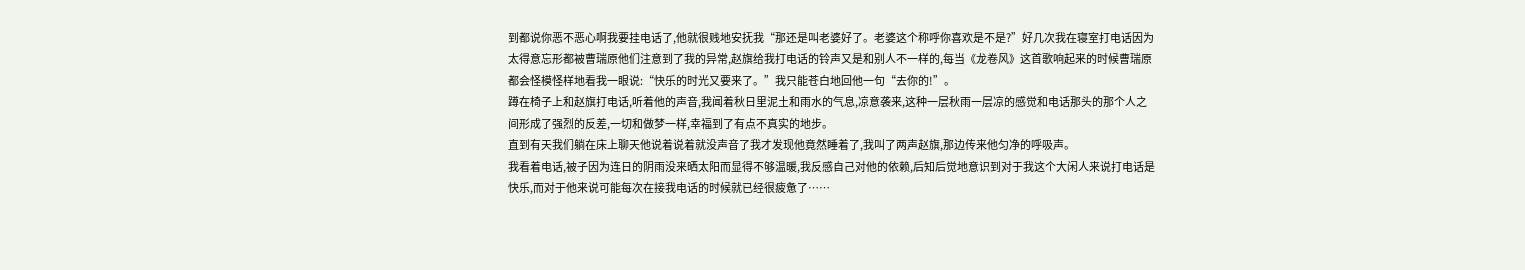到都说你恶不恶心啊我要挂电话了,他就很贱地安抚我“那还是叫老婆好了。老婆这个称呼你喜欢是不是?”好几次我在寝室打电话因为太得意忘形都被曹瑞原他们注意到了我的异常,赵旗给我打电话的铃声又是和别人不一样的,每当《龙卷风》这首歌响起来的时候曹瑞原都会怪模怪样地看我一眼说:“快乐的时光又要来了。”我只能苍白地回他一句“去你的!”。
蹲在椅子上和赵旗打电话,听着他的声音,我闻着秋日里泥土和雨水的气息,凉意袭来,这种一层秋雨一层凉的感觉和电话那头的那个人之间形成了强烈的反差,一切和做梦一样,幸福到了有点不真实的地步。
直到有天我们躺在床上聊天他说着说着就没声音了我才发现他竟然睡着了,我叫了两声赵旗,那边传来他匀净的呼吸声。
我看着电话,被子因为连日的阴雨没来晒太阳而显得不够温暖,我反感自己对他的依赖,后知后觉地意识到对于我这个大闲人来说打电话是快乐,而对于他来说可能每次在接我电话的时候就已经很疲惫了……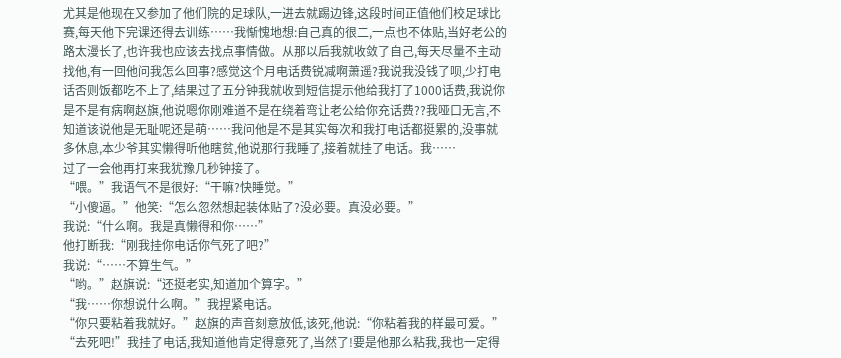尤其是他现在又参加了他们院的足球队,一进去就踢边锋,这段时间正值他们校足球比赛,每天他下完课还得去训练……我惭愧地想:自己真的很二,一点也不体贴,当好老公的路太漫长了,也许我也应该去找点事情做。从那以后我就收敛了自己,每天尽量不主动找他,有一回他问我怎么回事?感觉这个月电话费锐减啊萧遥?我说我没钱了呗,少打电话否则饭都吃不上了,结果过了五分钟我就收到短信提示他给我打了1000话费,我说你是不是有病啊赵旗,他说嗯你刚难道不是在绕着弯让老公给你充话费??我哑口无言,不知道该说他是无耻呢还是萌……我问他是不是其实每次和我打电话都挺累的,没事就多休息,本少爷其实懒得听他瞎贫,他说那行我睡了,接着就挂了电话。我……
过了一会他再打来我犹豫几秒钟接了。
“喂。”我语气不是很好:“干嘛?快睡觉。”
“小傻逼。”他笑:“怎么忽然想起装体贴了?没必要。真没必要。”
我说:“什么啊。我是真懒得和你……”
他打断我:“刚我挂你电话你气死了吧?”
我说:“……不算生气。”
“哟。”赵旗说:“还挺老实,知道加个算字。”
“我……你想说什么啊。”我捏紧电话。
“你只要粘着我就好。”赵旗的声音刻意放低,该死,他说:“你粘着我的样最可爱。”
“去死吧!”我挂了电话,我知道他肯定得意死了,当然了!要是他那么粘我,我也一定得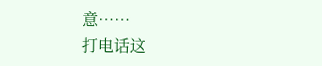意……
打电话这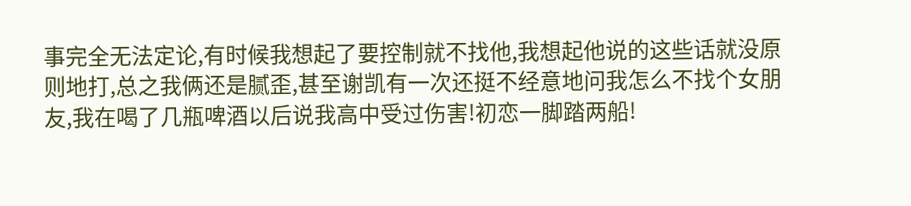事完全无法定论,有时候我想起了要控制就不找他,我想起他说的这些话就没原则地打,总之我俩还是腻歪,甚至谢凯有一次还挺不经意地问我怎么不找个女朋友,我在喝了几瓶啤酒以后说我高中受过伤害!初恋一脚踏两船!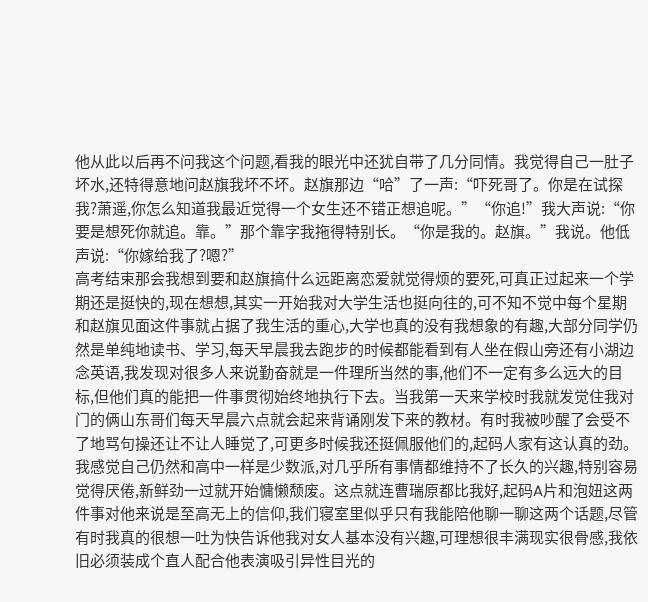他从此以后再不问我这个问题,看我的眼光中还犹自带了几分同情。我觉得自己一肚子坏水,还特得意地问赵旗我坏不坏。赵旗那边“哈”了一声:“吓死哥了。你是在试探我?萧遥,你怎么知道我最近觉得一个女生还不错正想追呢。”“你追!”我大声说:“你要是想死你就追。靠。”那个靠字我拖得特别长。“你是我的。赵旗。”我说。他低声说:“你嫁给我了?嗯?”
高考结束那会我想到要和赵旗搞什么远距离恋爱就觉得烦的要死,可真正过起来一个学期还是挺快的,现在想想,其实一开始我对大学生活也挺向往的,可不知不觉中每个星期和赵旗见面这件事就占据了我生活的重心,大学也真的没有我想象的有趣,大部分同学仍然是单纯地读书、学习,每天早晨我去跑步的时候都能看到有人坐在假山旁还有小湖边念英语,我发现对很多人来说勤奋就是一件理所当然的事,他们不一定有多么远大的目标,但他们真的能把一件事贯彻始终地执行下去。当我第一天来学校时我就发觉住我对门的俩山东哥们每天早晨六点就会起来背诵刚发下来的教材。有时我被吵醒了会受不了地骂句操还让不让人睡觉了,可更多时候我还挺佩服他们的,起码人家有这认真的劲。我感觉自己仍然和高中一样是少数派,对几乎所有事情都维持不了长久的兴趣,特别容易觉得厌倦,新鲜劲一过就开始慵懒颓废。这点就连曹瑞原都比我好,起码A片和泡妞这两件事对他来说是至高无上的信仰,我们寝室里似乎只有我能陪他聊一聊这两个话题,尽管有时我真的很想一吐为快告诉他我对女人基本没有兴趣,可理想很丰满现实很骨感,我依旧必须装成个直人配合他表演吸引异性目光的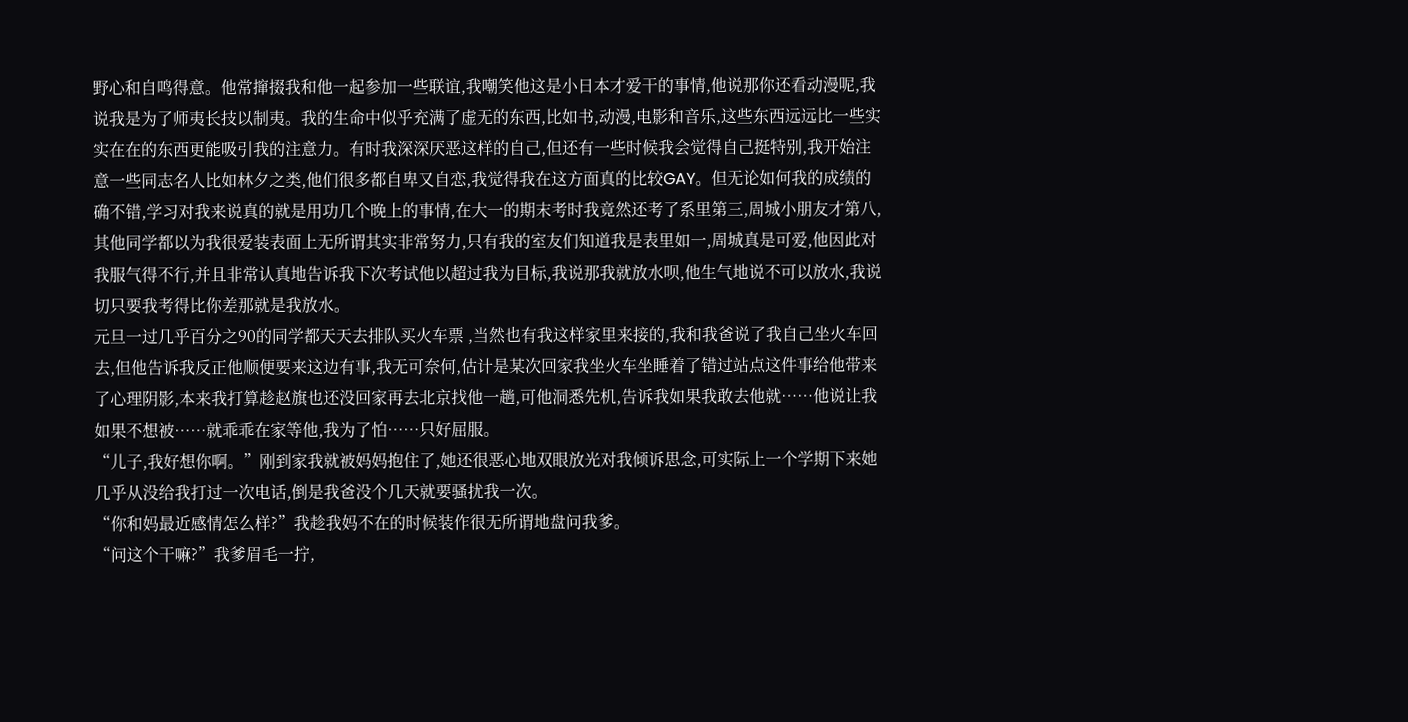野心和自鸣得意。他常撺掇我和他一起参加一些联谊,我嘲笑他这是小日本才爱干的事情,他说那你还看动漫呢,我说我是为了师夷长技以制夷。我的生命中似乎充满了虚无的东西,比如书,动漫,电影和音乐,这些东西远远比一些实实在在的东西更能吸引我的注意力。有时我深深厌恶这样的自己,但还有一些时候我会觉得自己挺特别,我开始注意一些同志名人比如林夕之类,他们很多都自卑又自恋,我觉得我在这方面真的比较GAY。但无论如何我的成绩的确不错,学习对我来说真的就是用功几个晚上的事情,在大一的期末考时我竟然还考了系里第三,周城小朋友才第八,其他同学都以为我很爱装表面上无所谓其实非常努力,只有我的室友们知道我是表里如一,周城真是可爱,他因此对我服气得不行,并且非常认真地告诉我下次考试他以超过我为目标,我说那我就放水呗,他生气地说不可以放水,我说切只要我考得比你差那就是我放水。
元旦一过几乎百分之90的同学都天天去排队买火车票 ,当然也有我这样家里来接的,我和我爸说了我自己坐火车回去,但他告诉我反正他顺便要来这边有事,我无可奈何,估计是某次回家我坐火车坐睡着了错过站点这件事给他带来了心理阴影,本来我打算趁赵旗也还没回家再去北京找他一趟,可他洞悉先机,告诉我如果我敢去他就……他说让我如果不想被……就乖乖在家等他,我为了怕……只好屈服。
“儿子,我好想你啊。”刚到家我就被妈妈抱住了,她还很恶心地双眼放光对我倾诉思念,可实际上一个学期下来她几乎从没给我打过一次电话,倒是我爸没个几天就要骚扰我一次。
“你和妈最近感情怎么样?”我趁我妈不在的时候装作很无所谓地盘问我爹。
“问这个干嘛?”我爹眉毛一拧,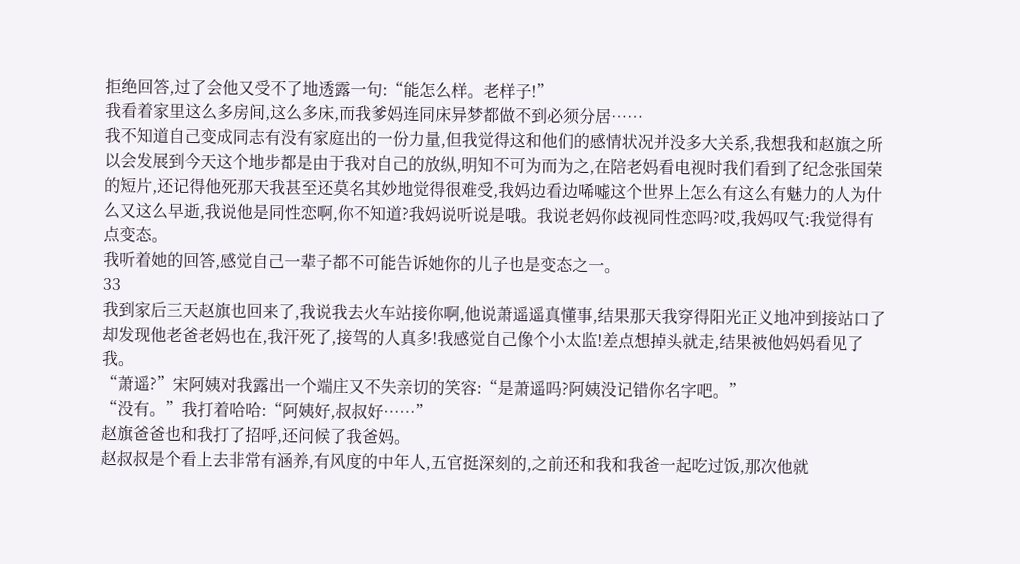拒绝回答,过了会他又受不了地透露一句:“能怎么样。老样子!”
我看着家里这么多房间,这么多床,而我爹妈连同床异梦都做不到必须分居……
我不知道自己变成同志有没有家庭出的一份力量,但我觉得这和他们的感情状况并没多大关系,我想我和赵旗之所以会发展到今天这个地步都是由于我对自己的放纵,明知不可为而为之,在陪老妈看电视时我们看到了纪念张国荣的短片,还记得他死那天我甚至还莫名其妙地觉得很难受,我妈边看边唏嘘这个世界上怎么有这么有魅力的人为什么又这么早逝,我说他是同性恋啊,你不知道?我妈说听说是哦。我说老妈你歧视同性恋吗?哎,我妈叹气:我觉得有点变态。
我听着她的回答,感觉自己一辈子都不可能告诉她你的儿子也是变态之一。
33
我到家后三天赵旗也回来了,我说我去火车站接你啊,他说萧遥遥真懂事,结果那天我穿得阳光正义地冲到接站口了却发现他老爸老妈也在,我汗死了,接驾的人真多!我感觉自己像个小太监!差点想掉头就走,结果被他妈妈看见了我。
“萧遥?”宋阿姨对我露出一个端庄又不失亲切的笑容:“是萧遥吗?阿姨没记错你名字吧。”
“没有。”我打着哈哈:“阿姨好,叔叔好……”
赵旗爸爸也和我打了招呼,还问候了我爸妈。
赵叔叔是个看上去非常有涵养,有风度的中年人,五官挺深刻的,之前还和我和我爸一起吃过饭,那次他就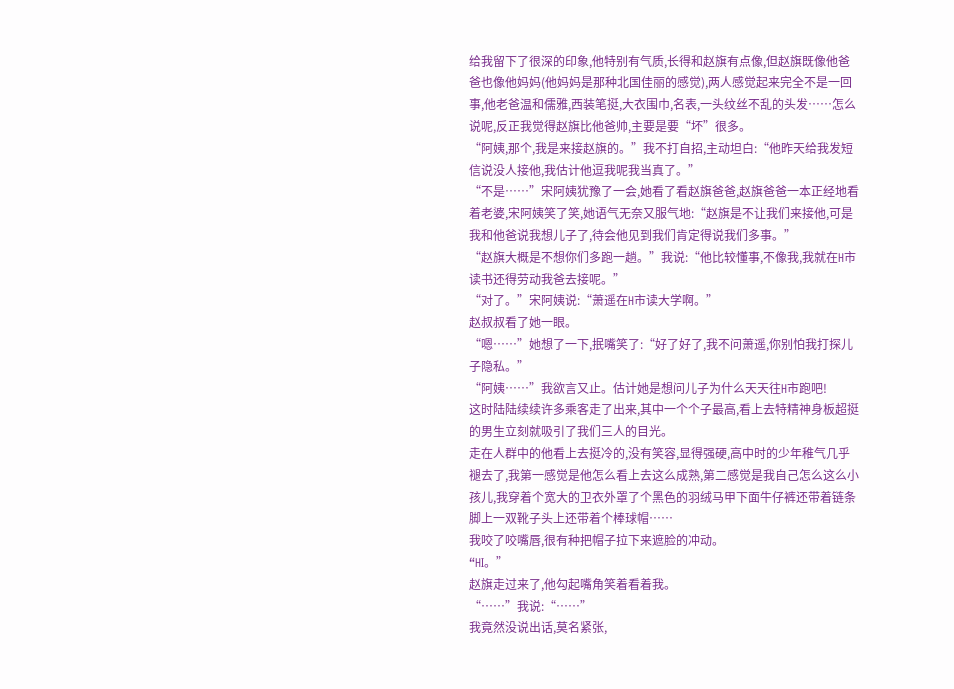给我留下了很深的印象,他特别有气质,长得和赵旗有点像,但赵旗既像他爸爸也像他妈妈(他妈妈是那种北国佳丽的感觉),两人感觉起来完全不是一回事,他老爸温和儒雅,西装笔挺,大衣围巾,名表,一头纹丝不乱的头发……怎么说呢,反正我觉得赵旗比他爸帅,主要是要“坏”很多。
“阿姨,那个,我是来接赵旗的。”我不打自招,主动坦白:“他昨天给我发短信说没人接他,我估计他逗我呢我当真了。”
“不是……”宋阿姨犹豫了一会,她看了看赵旗爸爸,赵旗爸爸一本正经地看着老婆,宋阿姨笑了笑,她语气无奈又服气地:“赵旗是不让我们来接他,可是我和他爸说我想儿子了,待会他见到我们肯定得说我们多事。”
“赵旗大概是不想你们多跑一趟。”我说:“他比较懂事,不像我,我就在H市读书还得劳动我爸去接呢。”
“对了。”宋阿姨说:“萧遥在H市读大学啊。”
赵叔叔看了她一眼。
“嗯……”她想了一下,抿嘴笑了:“好了好了,我不问萧遥,你别怕我打探儿子隐私。”
“阿姨……”我欲言又止。估计她是想问儿子为什么天天往H市跑吧!
这时陆陆续续许多乘客走了出来,其中一个个子最高,看上去特精神身板超挺的男生立刻就吸引了我们三人的目光。
走在人群中的他看上去挺冷的,没有笑容,显得强硬,高中时的少年稚气几乎褪去了,我第一感觉是他怎么看上去这么成熟,第二感觉是我自己怎么这么小孩儿,我穿着个宽大的卫衣外罩了个黑色的羽绒马甲下面牛仔裤还带着链条脚上一双靴子头上还带着个棒球帽……
我咬了咬嘴唇,很有种把帽子拉下来遮脸的冲动。
“HI。”
赵旗走过来了,他勾起嘴角笑着看着我。
“……”我说:“……”
我竟然没说出话,莫名紧张,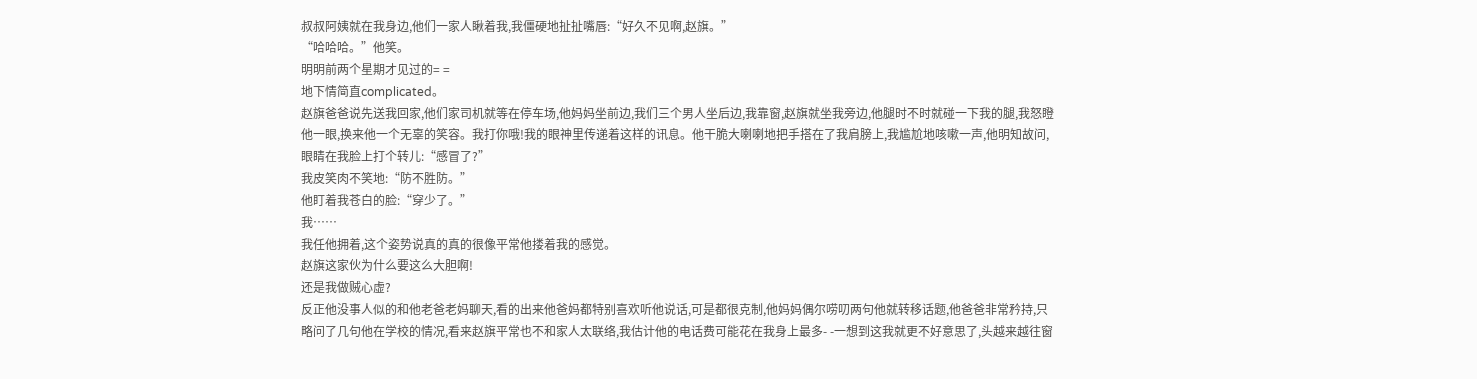叔叔阿姨就在我身边,他们一家人瞅着我,我僵硬地扯扯嘴唇:“好久不见啊,赵旗。”
“哈哈哈。”他笑。
明明前两个星期才见过的= =
地下情简直complicated。
赵旗爸爸说先送我回家,他们家司机就等在停车场,他妈妈坐前边,我们三个男人坐后边,我靠窗,赵旗就坐我旁边,他腿时不时就碰一下我的腿,我怒瞪他一眼,换来他一个无辜的笑容。我打你哦!我的眼神里传递着这样的讯息。他干脆大喇喇地把手搭在了我肩膀上,我尴尬地咳嗽一声,他明知故问,眼睛在我脸上打个转儿:“感冒了?”
我皮笑肉不笑地:“防不胜防。”
他盯着我苍白的脸:“穿少了。”
我……
我任他拥着,这个姿势说真的真的很像平常他搂着我的感觉。
赵旗这家伙为什么要这么大胆啊!
还是我做贼心虚?
反正他没事人似的和他老爸老妈聊天,看的出来他爸妈都特别喜欢听他说话,可是都很克制,他妈妈偶尔唠叨两句他就转移话题,他爸爸非常矜持,只略问了几句他在学校的情况,看来赵旗平常也不和家人太联络,我估计他的电话费可能花在我身上最多- -一想到这我就更不好意思了,头越来越往窗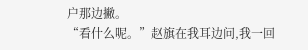户那边撇。
“看什么呢。”赵旗在我耳边问,我一回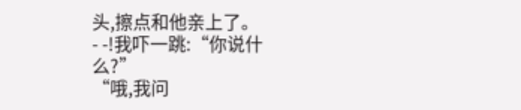头,擦点和他亲上了。
- -!我吓一跳:“你说什么?”
“哦,我问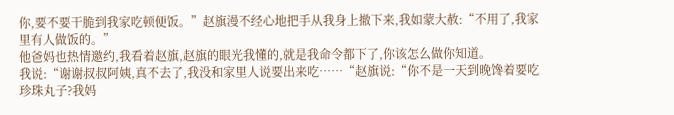你,要不要干脆到我家吃顿便饭。”赵旗漫不经心地把手从我身上撤下来,我如蒙大赦:“不用了,我家里有人做饭的。”
他爸妈也热情邀约,我看着赵旗,赵旗的眼光我懂的,就是我命令都下了,你该怎么做你知道。
我说:“谢谢叔叔阿姨,真不去了,我没和家里人说要出来吃……“赵旗说:“你不是一天到晚馋着要吃珍珠丸子?我妈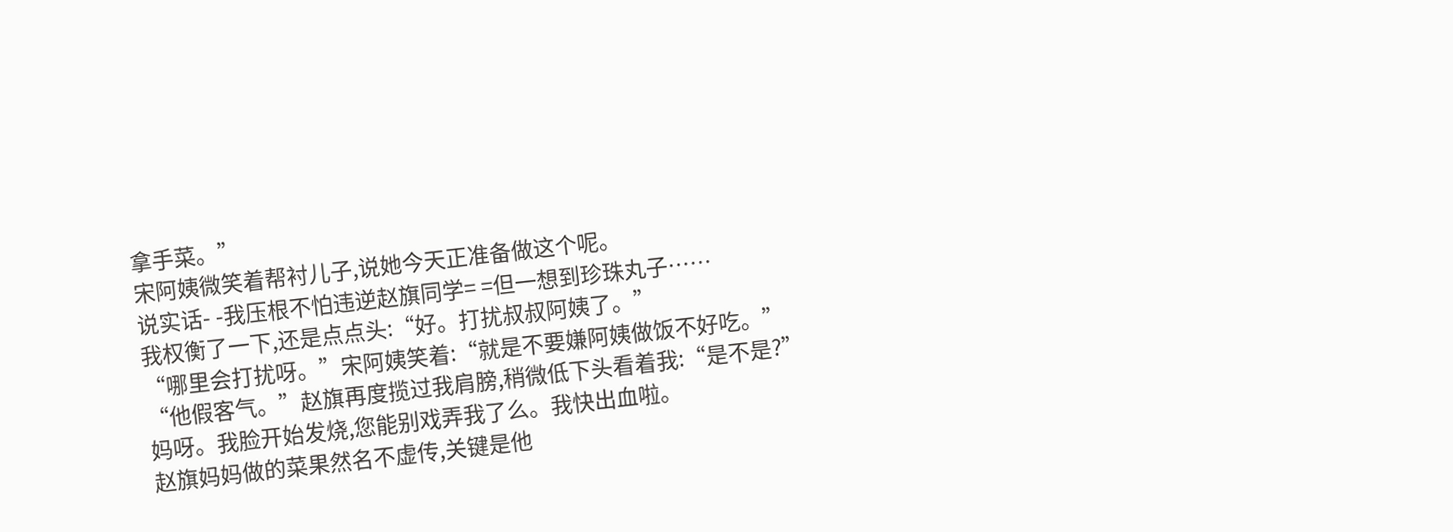拿手菜。”
宋阿姨微笑着帮衬儿子,说她今天正准备做这个呢。
说实话- -我压根不怕违逆赵旗同学= =但一想到珍珠丸子……
我权衡了一下,还是点点头:“好。打扰叔叔阿姨了。”
“哪里会打扰呀。”宋阿姨笑着:“就是不要嫌阿姨做饭不好吃。”
“他假客气。”赵旗再度揽过我肩膀,稍微低下头看着我:“是不是?”
妈呀。我脸开始发烧,您能别戏弄我了么。我快出血啦。
赵旗妈妈做的菜果然名不虚传,关键是他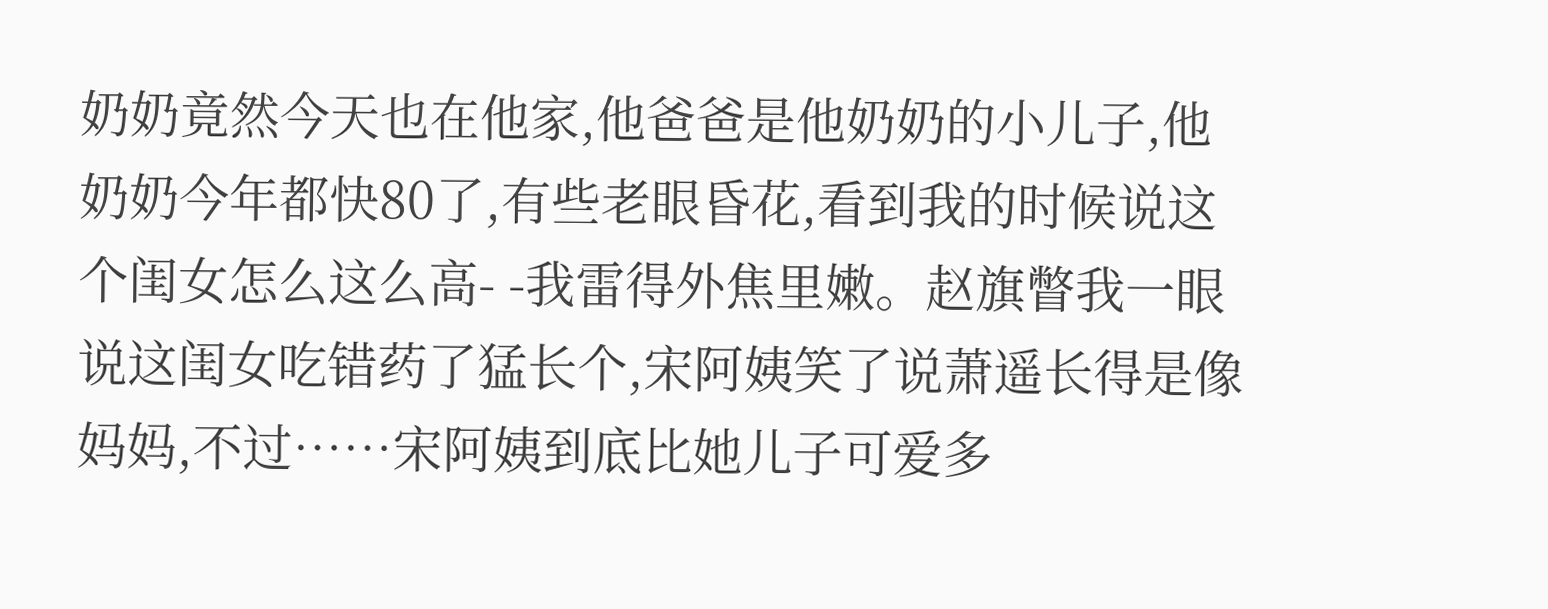奶奶竟然今天也在他家,他爸爸是他奶奶的小儿子,他奶奶今年都快80了,有些老眼昏花,看到我的时候说这个闺女怎么这么高- -我雷得外焦里嫩。赵旗瞥我一眼说这闺女吃错药了猛长个,宋阿姨笑了说萧遥长得是像妈妈,不过……宋阿姨到底比她儿子可爱多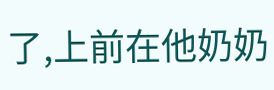了,上前在他奶奶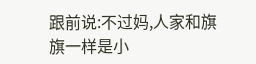跟前说:不过妈,人家和旗旗一样是小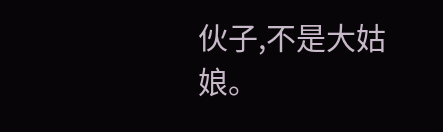伙子,不是大姑娘。